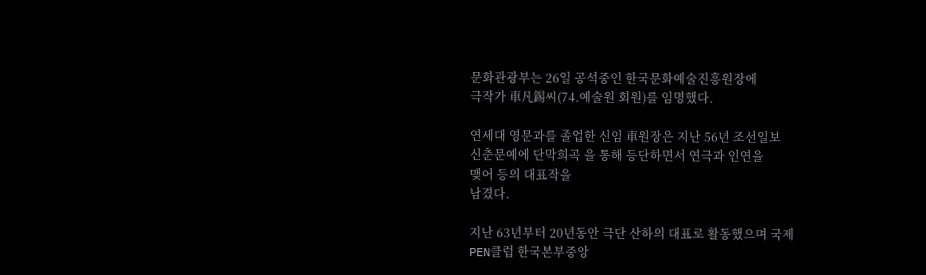문화관광부는 26일 공석중인 한국문화예술진흥원장에
극작가 車凡錫씨(74.예술원 회원)를 임명했다.

연세대 영문과를 졸업한 신임 車원장은 지난 56년 조선일보
신춘문예에 단막희곡 을 통해 등단하면서 연극과 인연을
맺어 등의 대표작을
남겼다.

지난 63년부터 20년동안 극단 산하의 대표로 활동했으며 국제
PEN클럽 한국본부중앙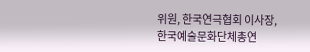위원, 한국연극협회 이사장,
한국예술문화단체총연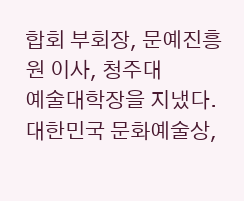합회 부회장, 문예진흥원 이사, 청주대
예술대학장을 지냈다. 대한민국 문화예술상,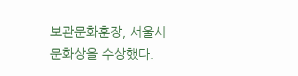보관문화훈장, 서울시
문화상을 수상했다.